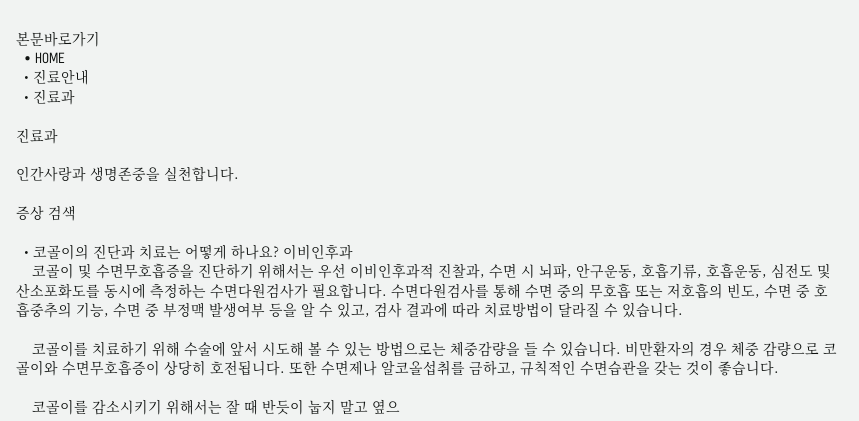본문바로가기
  • HOME
  • 진료안내
  • 진료과

진료과

인간사랑과 생명존중을 실천합니다.

증상 검색

  • 코골이의 진단과 치료는 어떻게 하나요? 이비인후과
    코골이 및 수면무호흡증을 진단하기 위해서는 우선 이비인후과적 진찰과, 수면 시 뇌파, 안구운동, 호흡기류, 호흡운동, 심전도 및 산소포화도를 동시에 측정하는 수면다원검사가 필요합니다. 수면다원검사를 통해 수면 중의 무호흡 또는 저호흡의 빈도, 수면 중 호흡중추의 기능, 수면 중 부정맥 발생여부 등을 알 수 있고, 검사 결과에 따라 치료방법이 달라질 수 있습니다.

    코골이를 치료하기 위해 수술에 앞서 시도해 볼 수 있는 방법으로는 체중감량을 들 수 있습니다. 비만환자의 경우 체중 감량으로 코골이와 수면무호흡증이 상당히 호전됩니다. 또한 수면제나 알코올섭취를 금하고, 규칙적인 수면습관을 갖는 것이 좋습니다.

    코골이를 감소시키기 위해서는 잘 때 반듯이 눕지 말고 옆으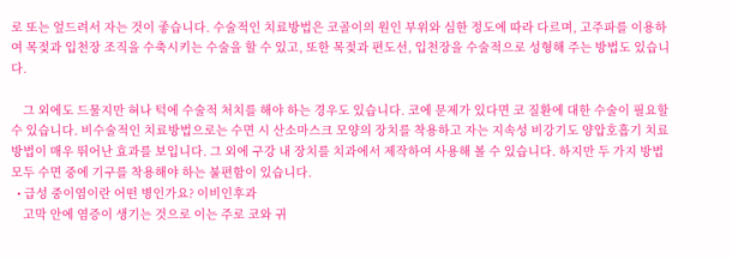로 또는 엎드려서 자는 것이 좋습니다. 수술적인 치료방법은 코골이의 원인 부위와 심한 정도에 따라 다르며, 고주파를 이용하여 목젖과 입천장 조직을 수축시키는 수술을 할 수 있고, 또한 목젖과 편도선, 입천장을 수술적으로 성형해 주는 방법도 있습니다.

    그 외에도 드물지만 혀나 턱에 수술적 처치를 해야 하는 경우도 있습니다. 코에 문제가 있다면 코 질환에 대한 수술이 필요할 수 있습니다. 비수술적인 치료방법으로는 수면 시 산소마스크 모양의 장치를 착용하고 자는 지속성 비강기도 양압호흡기 치료방법이 매우 뛰어난 효과를 보입니다. 그 외에 구강 내 장치를 치과에서 제작하여 사용해 볼 수 있습니다. 하지만 두 가지 방법 모두 수면 중에 기구를 착용해야 하는 불편함이 있습니다.
  • 급성 중이염이란 어떤 병인가요? 이비인후과
    고막 안에 염증이 생기는 것으로 이는 주로 코와 귀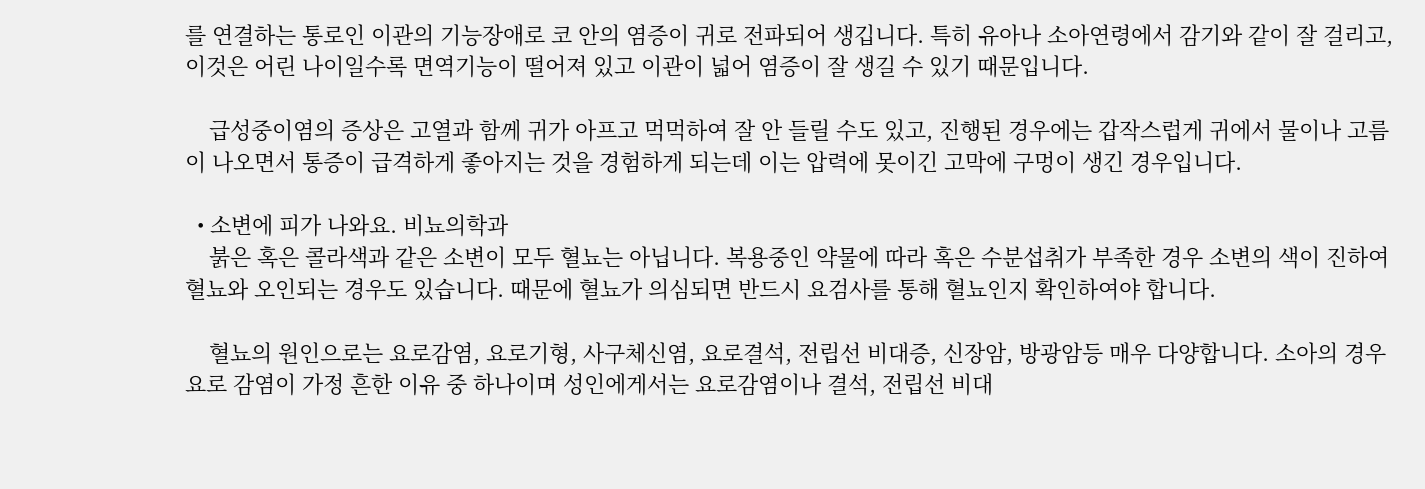를 연결하는 통로인 이관의 기능장애로 코 안의 염증이 귀로 전파되어 생깁니다. 특히 유아나 소아연령에서 감기와 같이 잘 걸리고, 이것은 어린 나이일수록 면역기능이 떨어져 있고 이관이 넓어 염증이 잘 생길 수 있기 때문입니다.

    급성중이염의 증상은 고열과 함께 귀가 아프고 먹먹하여 잘 안 들릴 수도 있고, 진행된 경우에는 갑작스럽게 귀에서 물이나 고름이 나오면서 통증이 급격하게 좋아지는 것을 경험하게 되는데 이는 압력에 못이긴 고막에 구멍이 생긴 경우입니다.

  • 소변에 피가 나와요. 비뇨의학과
    붉은 혹은 콜라색과 같은 소변이 모두 혈뇨는 아닙니다. 복용중인 약물에 따라 혹은 수분섭취가 부족한 경우 소변의 색이 진하여 혈뇨와 오인되는 경우도 있습니다. 때문에 혈뇨가 의심되면 반드시 요검사를 통해 혈뇨인지 확인하여야 합니다.

    혈뇨의 원인으로는 요로감염, 요로기형, 사구체신염, 요로결석, 전립선 비대증, 신장암, 방광암등 매우 다양합니다. 소아의 경우 요로 감염이 가정 흔한 이유 중 하나이며 성인에게서는 요로감염이나 결석, 전립선 비대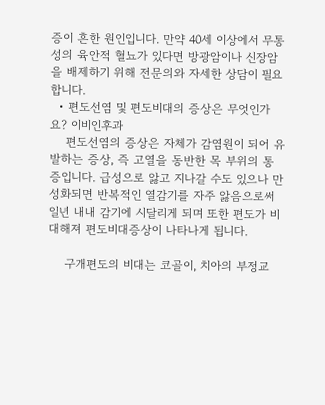증이 흔한 원인입니다. 만약 40세 이상에서 무통성의 육안적 혈뇨가 있다면 방광암이나 신장암을 배제하기 위해 전문의와 자세한 상담이 필요합니다.
  • 편도선염 및 편도비대의 증상은 무엇인가요? 이비인후과
    편도선염의 증상은 자체가 감염원이 되어 유발하는 증상, 즉 고열을 동반한 목 부위의 통증입니다. 급성으로 앓고 지나갈 수도 있으나 만성화되면 반복적인 열감기를 자주 앓음으로써 일년 내내 감기에 시달리게 되며 또한 편도가 비대해져 편도비대증상이 나타나게 됩니다.

    구개편도의 비대는 코골이, 치아의 부정교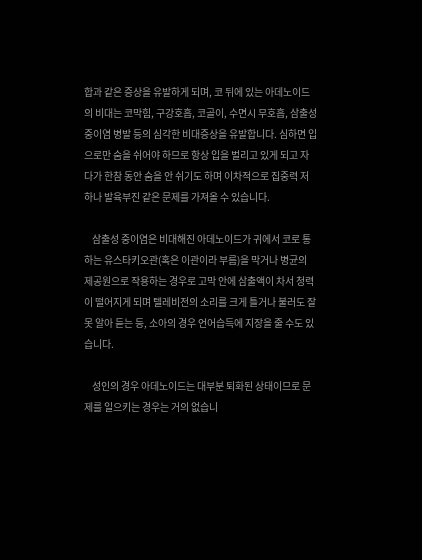합과 같은 증상을 유발하게 되며, 코 뒤에 있는 아데노이드의 비대는 코막힘, 구강호흡, 코골이, 수면시 무호흡, 삼출성 중이염 병발 등의 심각한 비대증상을 유발합니다. 심하면 입으로만 숨을 쉬어야 하므로 항상 입을 벌리고 있게 되고 자다가 한참 동안 숨을 안 쉬기도 하며 이차적으로 집중력 저하나 발육부진 같은 문제를 가져올 수 있습니다.

    삼출성 중이염은 비대해진 아데노이드가 귀에서 코로 통하는 유스타키오관(혹은 이관이라 부름)을 막거나 병균의 제공원으로 작용하는 경우로 고막 안에 삼출액이 차서 청력이 떨어지게 되며 텔레비전의 소리를 크게 틀거나 불러도 잘 못 알아 듣는 등, 소아의 경우 언어습득에 지장을 줄 수도 있습니다.

    성인의 경우 아데노이드는 대부분 퇴화된 상태이므로 문제를 일으키는 경우는 거의 없습니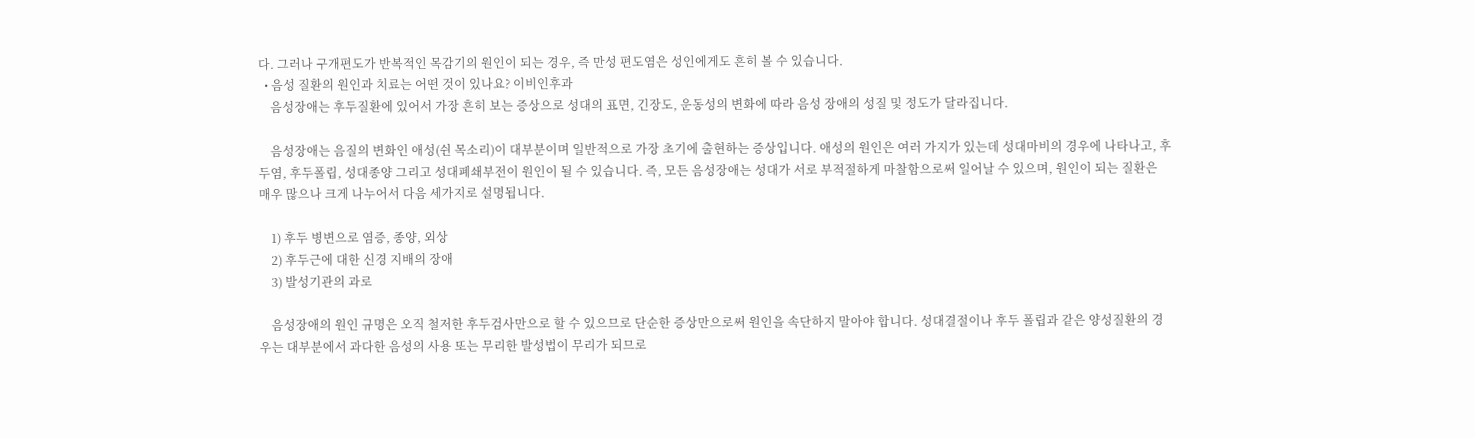다. 그러나 구개편도가 반복적인 목감기의 원인이 되는 경우, 즉 만성 편도염은 성인에게도 흔히 볼 수 있습니다.
  • 음성 질환의 원인과 치료는 어떤 것이 있나요? 이비인후과
    음성장애는 후두질환에 있어서 가장 흔히 보는 증상으로 성대의 표면, 긴장도, 운동성의 변화에 따라 음성 장애의 성질 및 정도가 달라집니다.

    음성장애는 음질의 변화인 애성(쉰 목소리)이 대부분이며 일반적으로 가장 초기에 출현하는 증상입니다. 애성의 원인은 여러 가지가 있는데 성대마비의 경우에 나타나고, 후두염, 후두폴립, 성대종양 그리고 성대폐쇄부전이 원인이 될 수 있습니다. 즉, 모든 음성장애는 성대가 서로 부적절하게 마찰함으로써 일어날 수 있으며, 원인이 되는 질환은 매우 많으나 크게 나누어서 다음 세가지로 설명됩니다.

    1) 후두 병변으로 염증, 종양, 외상
    2) 후두근에 대한 신경 지배의 장애
    3) 발성기관의 과로

    음성장애의 원인 규명은 오직 철저한 후두검사만으로 할 수 있으므로 단순한 증상만으로써 원인을 속단하지 말아야 합니다. 성대결절이나 후두 폴립과 같은 양성질환의 경우는 대부분에서 과다한 음성의 사용 또는 무리한 발성법이 무리가 되므로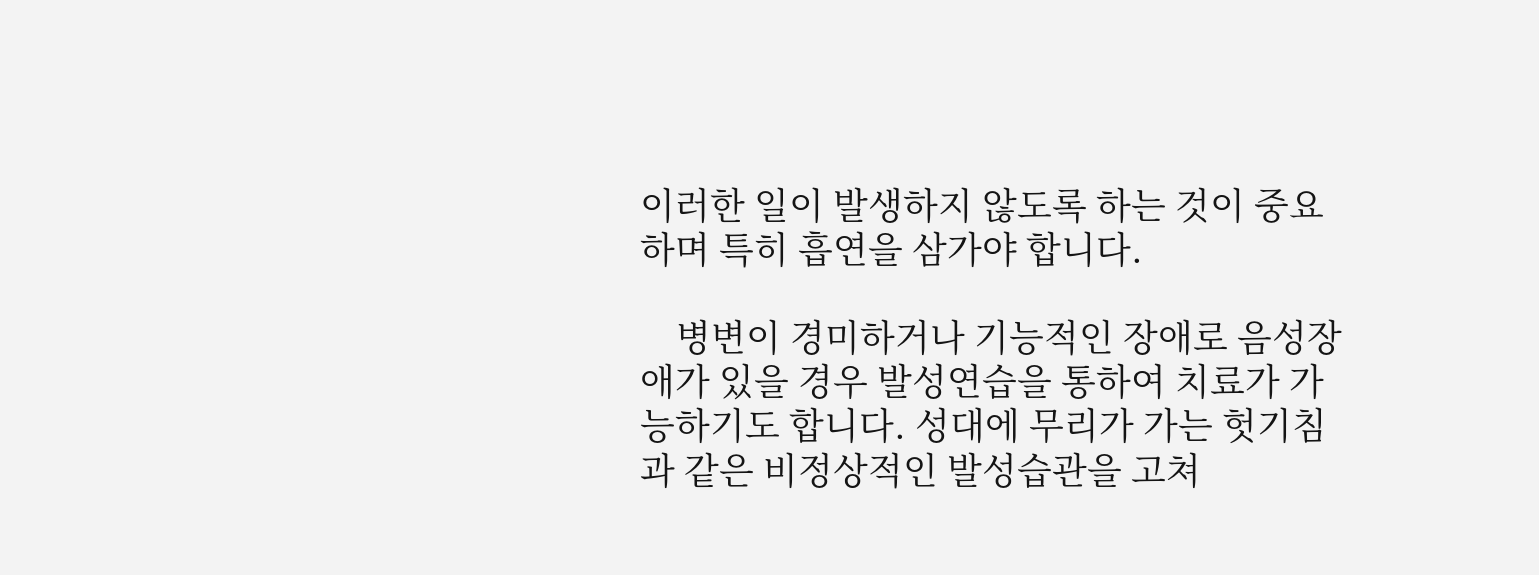이러한 일이 발생하지 않도록 하는 것이 중요하며 특히 흡연을 삼가야 합니다.

    병변이 경미하거나 기능적인 장애로 음성장애가 있을 경우 발성연습을 통하여 치료가 가능하기도 합니다. 성대에 무리가 가는 헛기침과 같은 비정상적인 발성습관을 고쳐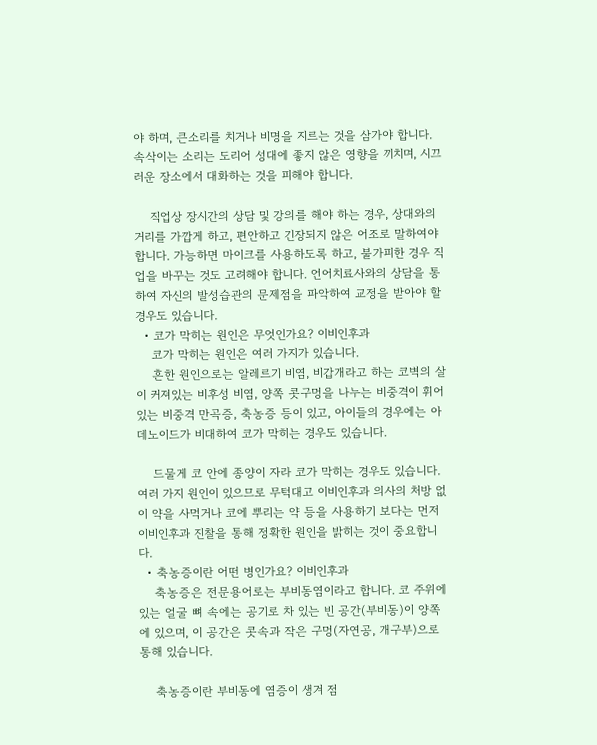야 하며, 큰소리를 치거나 비명을 지르는 것을 삼가야 합니다. 속삭이는 소리는 도리어 성대에 좋지 않은 영향을 끼치며, 시끄러운 장소에서 대화하는 것을 피해야 합니다.

    직업상 장시간의 상담 및 강의를 해야 하는 경우, 상대와의 거리를 가깝게 하고, 편안하고 긴장되지 않은 어조로 말하여야 합니다. 가능하면 마이크를 사용하도록 하고, 불가피한 경우 직업을 바꾸는 것도 고려해야 합니다. 언어치료사와의 상담을 통하여 자신의 발성습관의 문제점을 파악하여 교정을 받아야 할 경우도 있습니다.
  • 코가 막히는 원인은 무엇인가요? 이비인후과
    코가 막히는 원인은 여러 가지가 있습니다.
    흔한 원인으로는 알레르기 비염, 비갑개라고 하는 코벽의 살이 커져있는 비후성 비염, 양쪽 콧구멍을 나누는 비중격이 휘어있는 비중격 만곡증, 축농증 등이 있고, 아이들의 경우에는 아데노이드가 비대하여 코가 막히는 경우도 있습니다.

    드물게 코 안에 종양이 자라 코가 막히는 경우도 있습니다. 여러 가지 원인이 있으므로 무턱대고 이비인후과 의사의 처방 없이 약을 사먹거나 코에 뿌리는 약 등을 사용하기 보다는 먼저 이비인후과 진찰을 통해 정확한 원인을 밝히는 것이 중요합니다.
  • 축농증이란 어떤 병인가요? 이비인후과
    축농증은 전문용어로는 부비동염이라고 합니다. 코 주위에 있는 얼굴 뼈 속에는 공기로 차 있는 빈 공간(부비동)이 양쪽에 있으며, 이 공간은 콧속과 작은 구멍(자연공, 개구부)으로 통해 있습니다.

    축농증이란 부비동에 염증이 생겨 점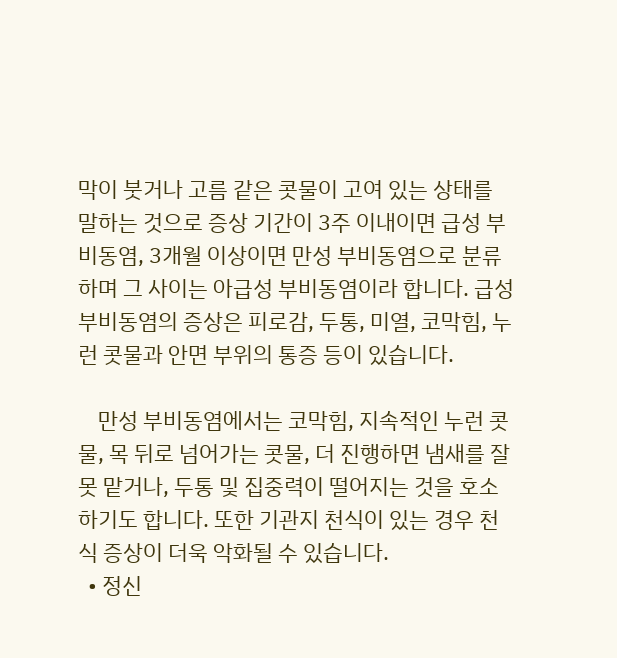막이 붓거나 고름 같은 콧물이 고여 있는 상태를 말하는 것으로 증상 기간이 3주 이내이면 급성 부비동염, 3개월 이상이면 만성 부비동염으로 분류하며 그 사이는 아급성 부비동염이라 합니다. 급성 부비동염의 증상은 피로감, 두통, 미열, 코막힘, 누런 콧물과 안면 부위의 통증 등이 있습니다.

    만성 부비동염에서는 코막힘, 지속적인 누런 콧물, 목 뒤로 넘어가는 콧물, 더 진행하면 냄새를 잘 못 맡거나, 두통 및 집중력이 떨어지는 것을 호소하기도 합니다. 또한 기관지 천식이 있는 경우 천식 증상이 더욱 악화될 수 있습니다.
  • 정신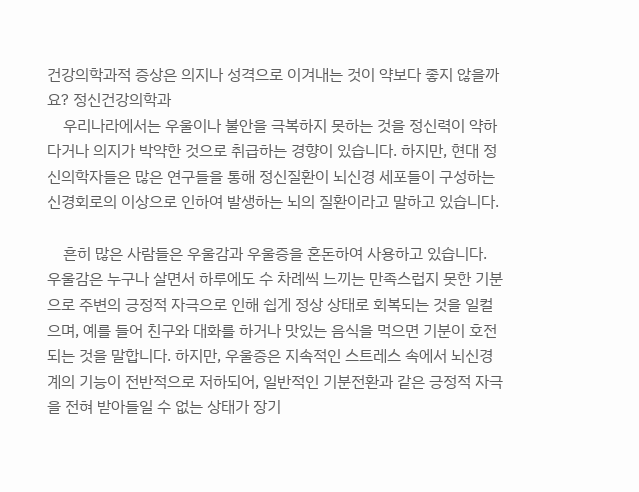건강의학과적 증상은 의지나 성격으로 이겨내는 것이 약보다 좋지 않을까요? 정신건강의학과
    우리나라에서는 우울이나 불안을 극복하지 못하는 것을 정신력이 약하다거나 의지가 박약한 것으로 취급하는 경향이 있습니다. 하지만, 현대 정신의학자들은 많은 연구들을 통해 정신질환이 뇌신경 세포들이 구성하는 신경회로의 이상으로 인하여 발생하는 뇌의 질환이라고 말하고 있습니다.

    흔히 많은 사람들은 우울감과 우울증을 혼돈하여 사용하고 있습니다. 우울감은 누구나 살면서 하루에도 수 차례씩 느끼는 만족스럽지 못한 기분으로 주변의 긍정적 자극으로 인해 쉽게 정상 상태로 회복되는 것을 일컬으며, 예를 들어 친구와 대화를 하거나 맛있는 음식을 먹으면 기분이 호전되는 것을 말합니다. 하지만, 우울증은 지속적인 스트레스 속에서 뇌신경계의 기능이 전반적으로 저하되어, 일반적인 기분전환과 같은 긍정적 자극을 전혀 받아들일 수 없는 상태가 장기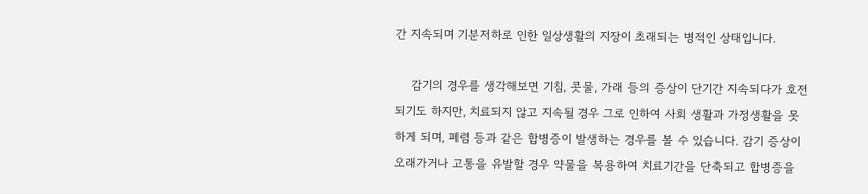간 지속되며 기분저하로 인한 일상생활의 지장이 초래되는 병적인 상태입니다.

    감기의 경우를 생각해보면 기침, 콧물, 가래 등의 증상이 단기간 지속되다가 호전되기도 하지만, 치료되지 않고 지속될 경우 그로 인하여 사회 생활과 가정생활을 못하게 되며, 폐렴 등과 같은 합병증이 발생하는 경우를 볼 수 있습니다. 감기 증상이 오래가거나 고통을 유발할 경우 약물을 복용하여 치료기간을 단축되고 합병증을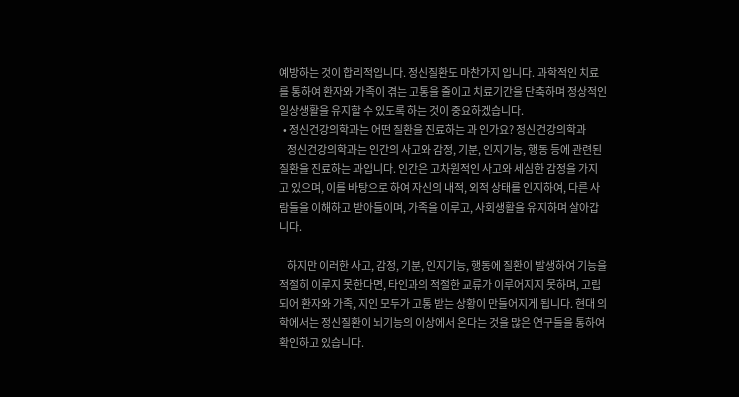예방하는 것이 합리적입니다. 정신질환도 마찬가지 입니다. 과학적인 치료를 통하여 환자와 가족이 겪는 고통을 줄이고 치료기간을 단축하며 정상적인 일상생활을 유지할 수 있도록 하는 것이 중요하겠습니다.
  • 정신건강의학과는 어떤 질환을 진료하는 과 인가요? 정신건강의학과
    정신건강의학과는 인간의 사고와 감정, 기분, 인지기능, 행동 등에 관련된 질환을 진료하는 과입니다. 인간은 고차원적인 사고와 세심한 감정을 가지고 있으며, 이를 바탕으로 하여 자신의 내적, 외적 상태를 인지하여, 다른 사람들을 이해하고 받아들이며, 가족을 이루고, 사회생활을 유지하며 살아갑니다.

    하지만 이러한 사고, 감정, 기분, 인지기능, 행동에 질환이 발생하여 기능을 적절히 이루지 못한다면, 타인과의 적절한 교류가 이루어지지 못하며, 고립되어 환자와 가족, 지인 모두가 고통 받는 상황이 만들어지게 됩니다. 현대 의학에서는 정신질환이 뇌기능의 이상에서 온다는 것을 많은 연구들을 통하여 확인하고 있습니다.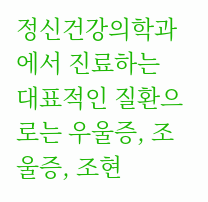정신건강의학과에서 진료하는 대표적인 질환으로는 우울증, 조울증, 조현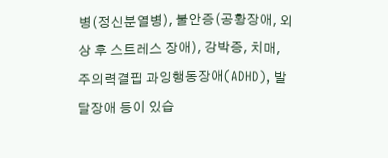병(정신분열병), 불안증(공황장애, 외상 후 스트레스 장애), 강박증, 치매, 주의력결핍 과잉행동장애(ADHD), 발달장애 등이 있습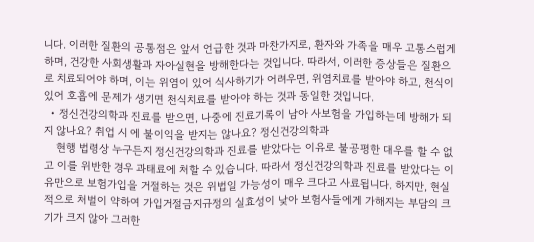니다. 이러한 질환의 공통점은 앞서 언급한 것과 마찬가지로, 환자와 가족을 매우 고통스럽게 하며, 건강한 사회생활과 자아실현을 방해한다는 것입니다. 따라서, 이러한 증상들은 질환으로 치료되어야 하며, 이는 위염이 있어 식사하기가 어려우면, 위염치료를 받아야 하고, 천식이 있어 호흡에 문제가 생기면 천식치료를 받아야 하는 것과 동일한 것입니다.
  • 정신건강의학과 진료를 받으면, 나중에 진료기록이 남아 사보험을 가입하는데 방해가 되지 않나요? 취업 시 에 불이익을 받지는 않나요? 정신건강의학과
    현행 법령상 누구든지 정신건강의학과 진료를 받았다는 이유로 불공평한 대우를 할 수 없고 이를 위반한 경우 과태료에 처할 수 있습니다. 따라서 정신건강의학과 진료를 받았다는 이유만으로 보험가입을 거절하는 것은 위법일 가능성이 매우 크다고 사료됩니다. 하지만, 현실적으로 처벌이 약하여 가입거절금지규정의 실효성이 낮아 보험사들에게 가해지는 부담의 크기가 크지 않아 그러한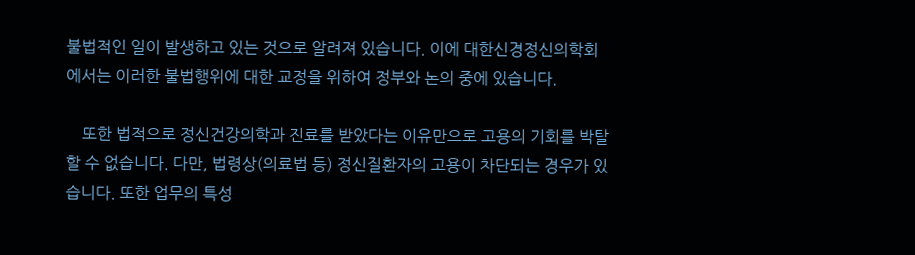불법적인 일이 발생하고 있는 것으로 알려져 있습니다. 이에 대한신경정신의학회에서는 이러한 불법행위에 대한 교정을 위하여 정부와 논의 중에 있습니다.

    또한 법적으로 정신건강의학과 진료를 받았다는 이유만으로 고용의 기회를 박탈할 수 없습니다. 다만, 법령상(의료법 등) 정신질환자의 고용이 차단되는 경우가 있습니다. 또한 업무의 특성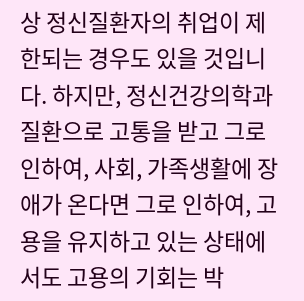상 정신질환자의 취업이 제한되는 경우도 있을 것입니다. 하지만, 정신건강의학과 질환으로 고통을 받고 그로 인하여, 사회, 가족생활에 장애가 온다면 그로 인하여, 고용을 유지하고 있는 상태에서도 고용의 기회는 박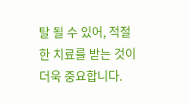탈 될 수 있어, 적절한 치료를 받는 것이 더욱 중요합니다.